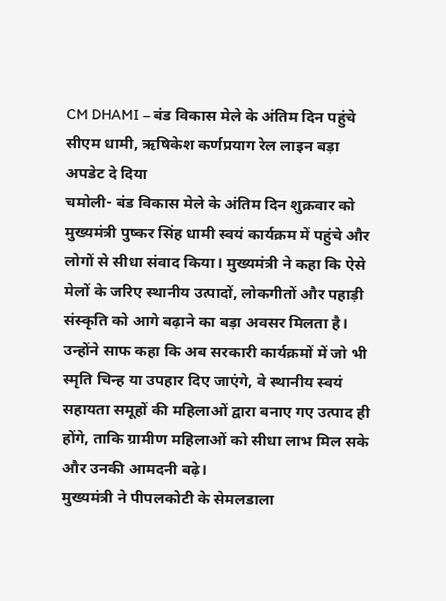CM DHAMI – बंड विकास मेले के अंतिम दिन पहुंचे सीएम धामी, ऋषिकेश कर्णप्रयाग रेल लाइन बड़ा अपडेट दे दिया
चमोली- बंड विकास मेले के अंतिम दिन शुक्रवार को मुख्यमंत्री पुष्कर सिंह धामी स्वयं कार्यक्रम में पहुंचे और लोगों से सीधा संवाद किया। मुख्यमंत्री ने कहा कि ऐसे मेलों के जरिए स्थानीय उत्पादों, लोकगीतों और पहाड़ी संस्कृति को आगे बढ़ाने का बड़ा अवसर मिलता है। उन्होंने साफ कहा कि अब सरकारी कार्यक्रमों में जो भी स्मृति चिन्ह या उपहार दिए जाएंगे, वे स्थानीय स्वयं सहायता समूहों की महिलाओं द्वारा बनाए गए उत्पाद ही होंगे, ताकि ग्रामीण महिलाओं को सीधा लाभ मिल सके और उनकी आमदनी बढ़े।
मुख्यमंत्री ने पीपलकोटी के सेमलडाला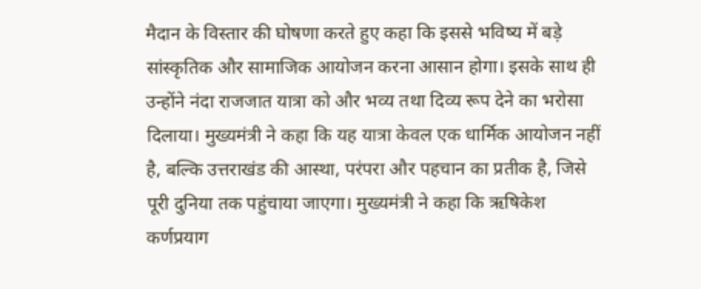मैदान के विस्तार की घोषणा करते हुए कहा कि इससे भविष्य में बड़े सांस्कृतिक और सामाजिक आयोजन करना आसान होगा। इसके साथ ही उन्होंने नंदा राजजात यात्रा को और भव्य तथा दिव्य रूप देने का भरोसा दिलाया। मुख्यमंत्री ने कहा कि यह यात्रा केवल एक धार्मिक आयोजन नहीं है, बल्कि उत्तराखंड की आस्था, परंपरा और पहचान का प्रतीक है, जिसे पूरी दुनिया तक पहुंचाया जाएगा। मुख्यमंत्री ने कहा कि ऋषिकेश कर्णप्रयाग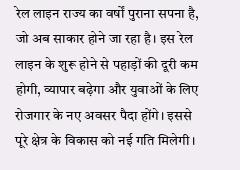रेल लाइन राज्य का वर्षों पुराना सपना है, जो अब साकार होने जा रहा है। इस रेल लाइन के शुरू होने से पहाड़ों की दूरी कम होगी, व्यापार बढ़ेगा और युवाओं के लिए रोजगार के नए अवसर पैदा होंगे। इससे पूरे क्षेत्र के विकास को नई गति मिलेगी।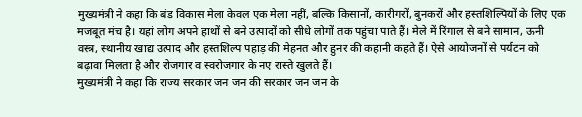मुख्यमंत्री ने कहा कि बंड विकास मेला केवल एक मेला नहीं, बल्कि किसानों, कारीगरों, बुनकरों और हस्तशिल्पियों के लिए एक मजबूत मंच है। यहां लोग अपने हाथों से बने उत्पादों को सीधे लोगों तक पहुंचा पाते हैं। मेले में रिंगाल से बने सामान, ऊनी वस्त्र, स्थानीय खाद्य उत्पाद और हस्तशिल्प पहाड़ की मेहनत और हुनर की कहानी कहते हैं। ऐसे आयोजनों से पर्यटन को बढ़ावा मिलता है और रोजगार व स्वरोजगार के नए रास्ते खुलते हैं।
मुख्यमंत्री ने कहा कि राज्य सरकार जन जन की सरकार जन जन के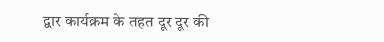द्वार कार्यक्रम के तहत दूर दूर की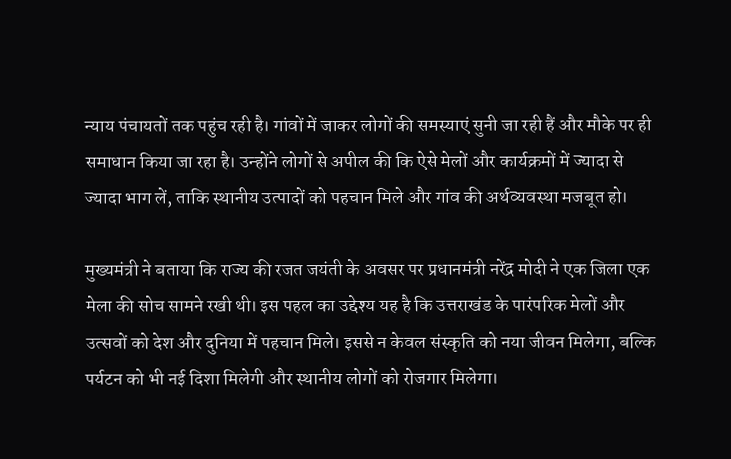न्याय पंचायतों तक पहुंच रही है। गांवों में जाकर लोगों की समस्याएं सुनी जा रही हैं और मौके पर ही समाधान किया जा रहा है। उन्होंने लोगों से अपील की कि ऐसे मेलों और कार्यक्रमों में ज्यादा से ज्यादा भाग लें, ताकि स्थानीय उत्पादों को पहचान मिले और गांव की अर्थव्यवस्था मजबूत हो।

मुख्यमंत्री ने बताया कि राज्य की रजत जयंती के अवसर पर प्रधानमंत्री नरेंद्र मोदी ने एक जिला एक मेला की सोच सामने रखी थी। इस पहल का उद्देश्य यह है कि उत्तराखंड के पारंपरिक मेलों और उत्सवों को देश और दुनिया में पहचान मिले। इससे न केवल संस्कृति को नया जीवन मिलेगा, बल्कि पर्यटन को भी नई दिशा मिलेगी और स्थानीय लोगों को रोजगार मिलेगा।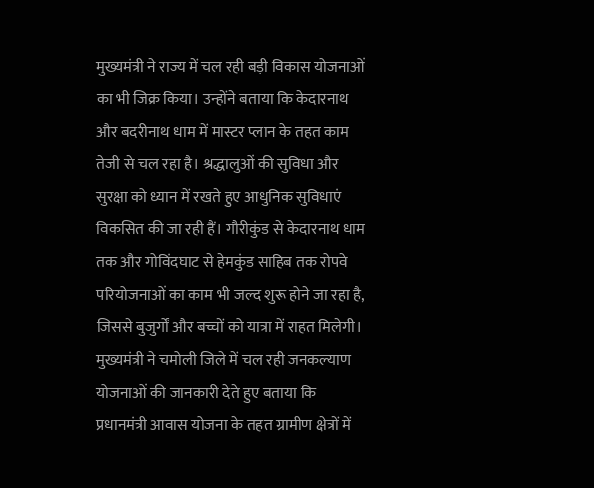मुख्यमंत्री ने राज्य में चल रही बड़ी विकास योजनाओं का भी जिक्र किया। उन्होंने बताया कि केदारनाथ और बदरीनाथ धाम में मास्टर प्लान के तहत काम तेजी से चल रहा है। श्रद्धालुओं की सुविधा और सुरक्षा को ध्यान में रखते हुए आधुनिक सुविधाएं विकसित की जा रही हैं। गौरीकुंड से केदारनाथ धाम तक और गोविंदघाट से हेमकुंड साहिब तक रोपवे परियोजनाओं का काम भी जल्द शुरू होने जा रहा है, जिससे बुजुर्गों और बच्चों को यात्रा में राहत मिलेगी।
मुख्यमंत्री ने चमोली जिले में चल रही जनकल्याण योजनाओं की जानकारी देते हुए बताया कि प्रधानमंत्री आवास योजना के तहत ग्रामीण क्षेत्रों में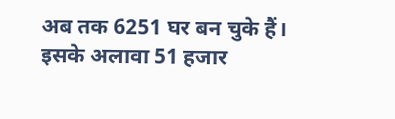अब तक 6251 घर बन चुके हैं। इसके अलावा 51 हजार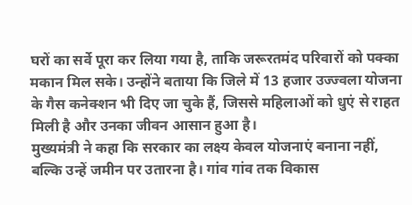घरों का सर्वे पूरा कर लिया गया है, ताकि जरूरतमंद परिवारों को पक्का मकान मिल सके। उन्होंने बताया कि जिले में 13 हजार उज्ज्वला योजना के गैस कनेक्शन भी दिए जा चुके हैं, जिससे महिलाओं को धुएं से राहत मिली है और उनका जीवन आसान हुआ है।
मुख्यमंत्री ने कहा कि सरकार का लक्ष्य केवल योजनाएं बनाना नहीं, बल्कि उन्हें जमीन पर उतारना है। गांव गांव तक विकास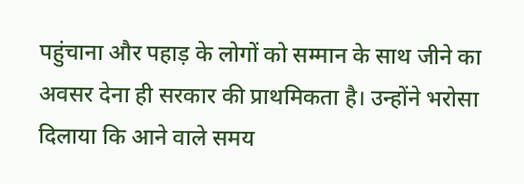पहुंचाना और पहाड़ के लोगों को सम्मान के साथ जीने का अवसर देना ही सरकार की प्राथमिकता है। उन्होंने भरोसा दिलाया कि आने वाले समय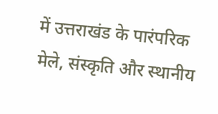में उत्तराखंड के पारंपरिक मेले, संस्कृति और स्थानीय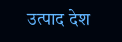उत्पाद देश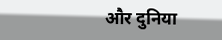और दुनिया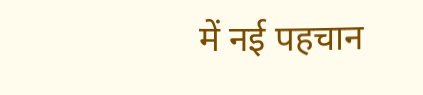में नई पहचान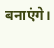बनाएंगे।